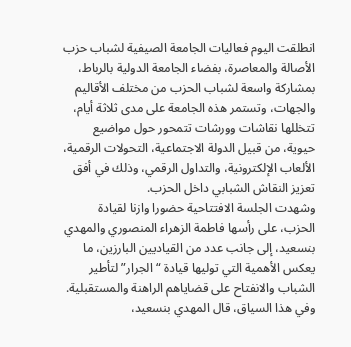انطلقت اليوم فعاليات الجامعة الصيفية لشباب حزب الأصالة والمعاصرة، بفضاء الجامعة الدولية بالرباط، بمشاركة واسعة لشباب الحزب من مختلف الأقاليم والجهات، وتستمر هذه الجامعة على مدى ثلاثة أيام، تتخللها نقاشات وورشات تتمحور حول مواضيع حيوية، من قبيل الدولة الاجتماعية، التحولات الرقمية، الألعاب الإلكترونية، والتداول الرقمي، وذلك في أفق تعزيز النقاش الشبابي داخل الحزب.
وشهدت الجلسة الافتتاحية حضورا وازنا لقيادة الحزب، على رأسها فاطمة الزهراء المنصوري والمهدي بنسعيد، إلى جانب عدد من القياديين البارزين، ما يعكس الأهمية التي توليها قيادة “الجرار” لتأطير الشباب والانفتاح على قضاياهم الراهنة والمستقبلية.
وفي هذا السياق، قال المهدي بنسعيد،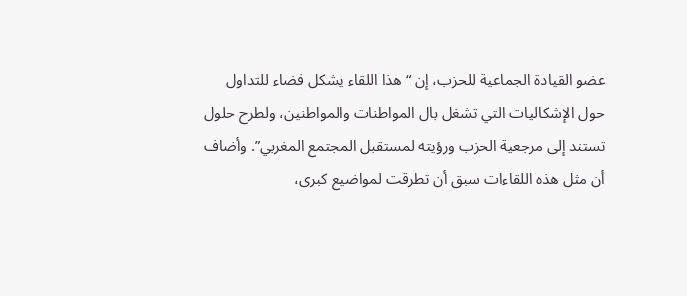عضو القيادة الجماعية للحزب، إن “هذا اللقاء يشكل فضاء للتداول حول الإشكاليات التي تشغل بال المواطنات والمواطنين، ولطرح حلول تستند إلى مرجعية الحزب ورؤيته لمستقبل المجتمع المغربي”. وأضاف أن مثل هذه اللقاءات سبق أن تطرقت لمواضيع كبرى،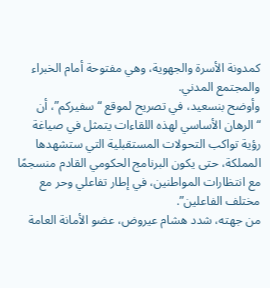كمدونة الأسرة والجهوية، وهي مفتوحة أمام الخبراء والمجتمع المدني.
وأوضح بنسعيد، في تصريح لموقع “سفيركم”، أن “الرهان الأساسي لهذه اللقاءات يتمثل في صياغة رؤية تواكب التحولات المستقبلية التي ستشهدها المملكة، حتى يكون البرنامج الحكومي القادم منسجمًا مع انتظارات المواطنين، في إطار تفاعلي وحر مع مختلف الفاعلين”.
من جهته، شدد هشام عيروض، عضو الأمانة العامة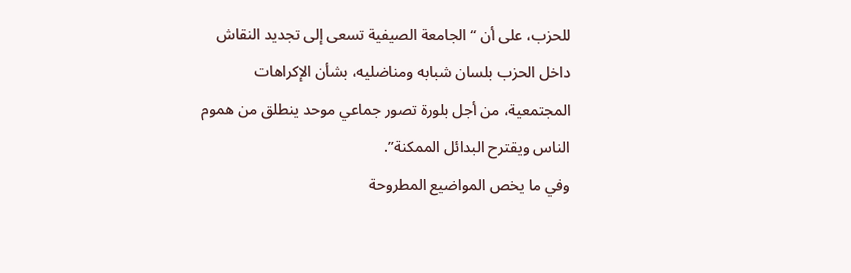للحزب، على أن “الجامعة الصيفية تسعى إلى تجديد النقاش داخل الحزب بلسان شبابه ومناضليه، بشأن الإكراهات المجتمعية، من أجل بلورة تصور جماعي موحد ينطلق من هموم الناس ويقترح البدائل الممكنة”.
وفي ما يخص المواضيع المطروحة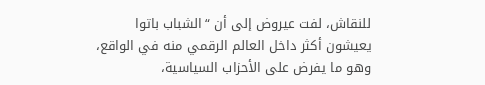للنقاش، لفت عيروض إلى أن “الشباب باتوا يعيشون أكثر داخل العالم الرقمي منه في الواقع، وهو ما يفرض على الأحزاب السياسية،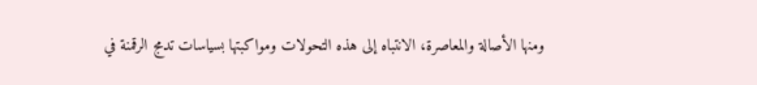ومنها الأصالة والمعاصرة، الانتباه إلى هذه التحولات ومواكبتها بسياسات تدمج الرقمنة في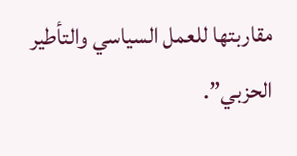مقاربتها للعمل السياسي والتأطير الحزبي”.